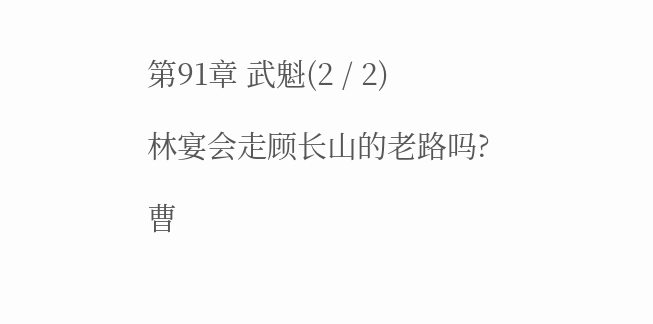第91章 武魁(2 / 2)

林宴会走顾长山的老路吗?

曹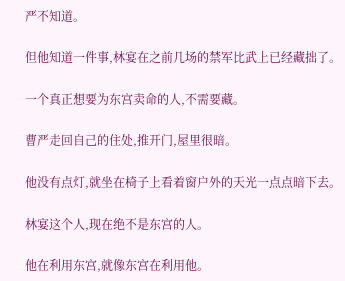严不知道。

但他知道一件事,林宴在之前几场的禁军比武上已经藏拙了。

一个真正想要为东宫卖命的人,不需要藏。

曹严走回自己的住处,推开门,屋里很暗。

他没有点灯,就坐在椅子上看着窗户外的天光一点点暗下去。

林宴这个人,现在绝不是东宫的人。

他在利用东宫,就像东宫在利用他。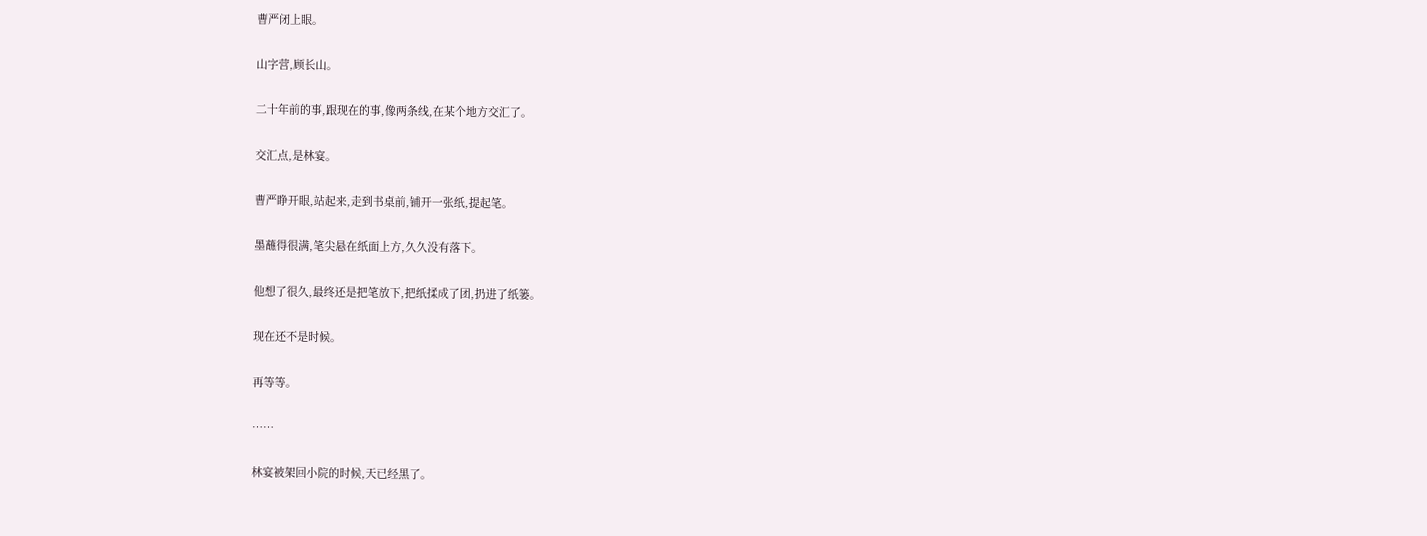曹严闭上眼。

山字营,顾长山。

二十年前的事,跟现在的事,像两条线,在某个地方交汇了。

交汇点,是林宴。

曹严睁开眼,站起来,走到书桌前,铺开一张纸,提起笔。

墨蘸得很满,笔尖悬在纸面上方,久久没有落下。

他想了很久,最终还是把笔放下,把纸揉成了团,扔进了纸篓。

现在还不是时候。

再等等。

……

林宴被架回小院的时候,天已经黑了。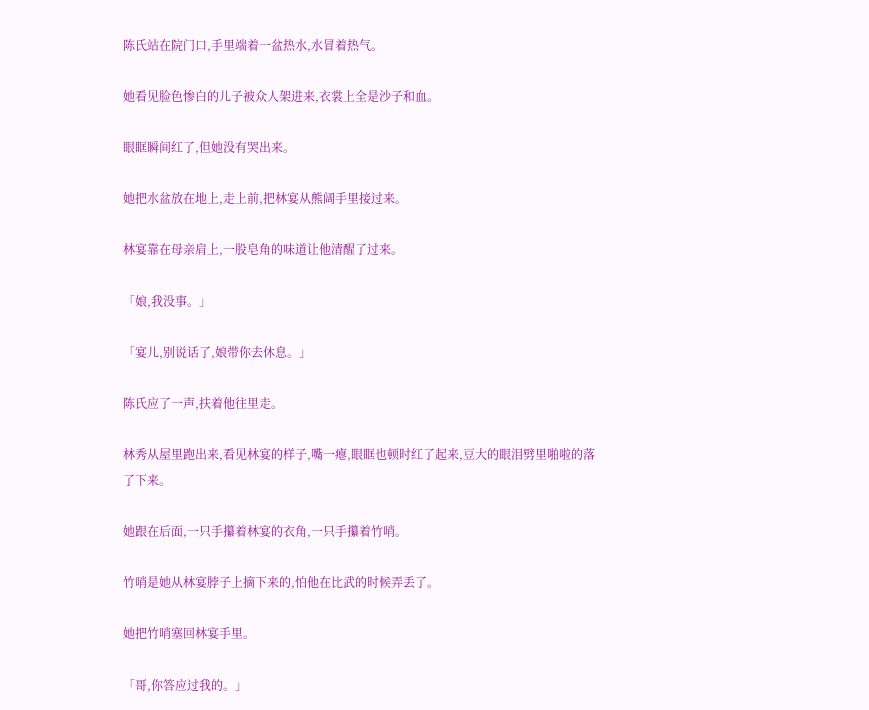陈氏站在院门口,手里端着一盆热水,水冒着热气。

她看见脸色惨白的儿子被众人架进来,衣裳上全是沙子和血。

眼眶瞬间红了,但她没有哭出来。

她把水盆放在地上,走上前,把林宴从熊阔手里接过来。

林宴靠在母亲肩上,一股皂角的味道让他清醒了过来。

「娘,我没事。」

「宴儿,别说话了,娘带你去休息。」

陈氏应了一声,扶着他往里走。

林秀从屋里跑出来,看见林宴的样子,嘴一瘪,眼眶也顿时红了起来,豆大的眼泪劈里啪啦的落了下来。

她跟在后面,一只手攥着林宴的衣角,一只手攥着竹哨。

竹哨是她从林宴脖子上摘下来的,怕他在比武的时候弄丢了。

她把竹哨塞回林宴手里。

「哥,你答应过我的。」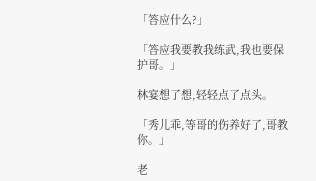「答应什么?」

「答应我要教我练武,我也要保护哥。」

林宴想了想,轻轻点了点头。

「秀儿乖,等哥的伤养好了,哥教你。」

老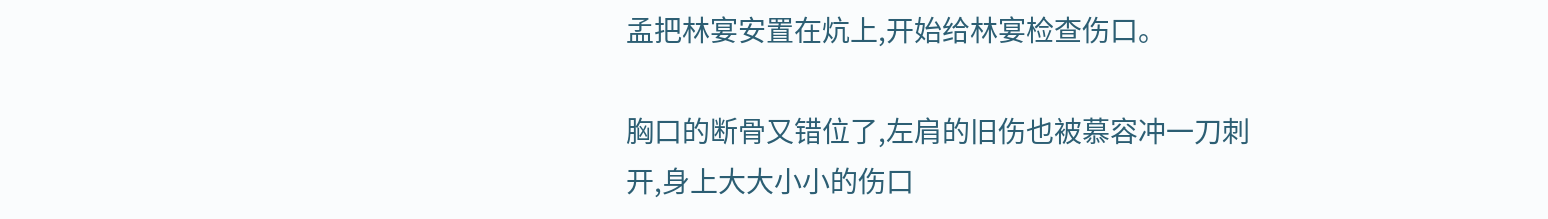孟把林宴安置在炕上,开始给林宴检查伤口。

胸口的断骨又错位了,左肩的旧伤也被慕容冲一刀刺开,身上大大小小的伤口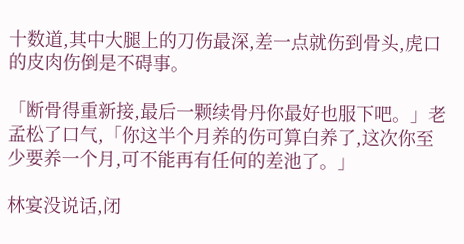十数道,其中大腿上的刀伤最深,差一点就伤到骨头,虎口的皮肉伤倒是不碍事。

「断骨得重新接,最后一颗续骨丹你最好也服下吧。」老孟松了口气,「你这半个月养的伤可算白养了,这次你至少要养一个月,可不能再有任何的差池了。」

林宴没说话,闭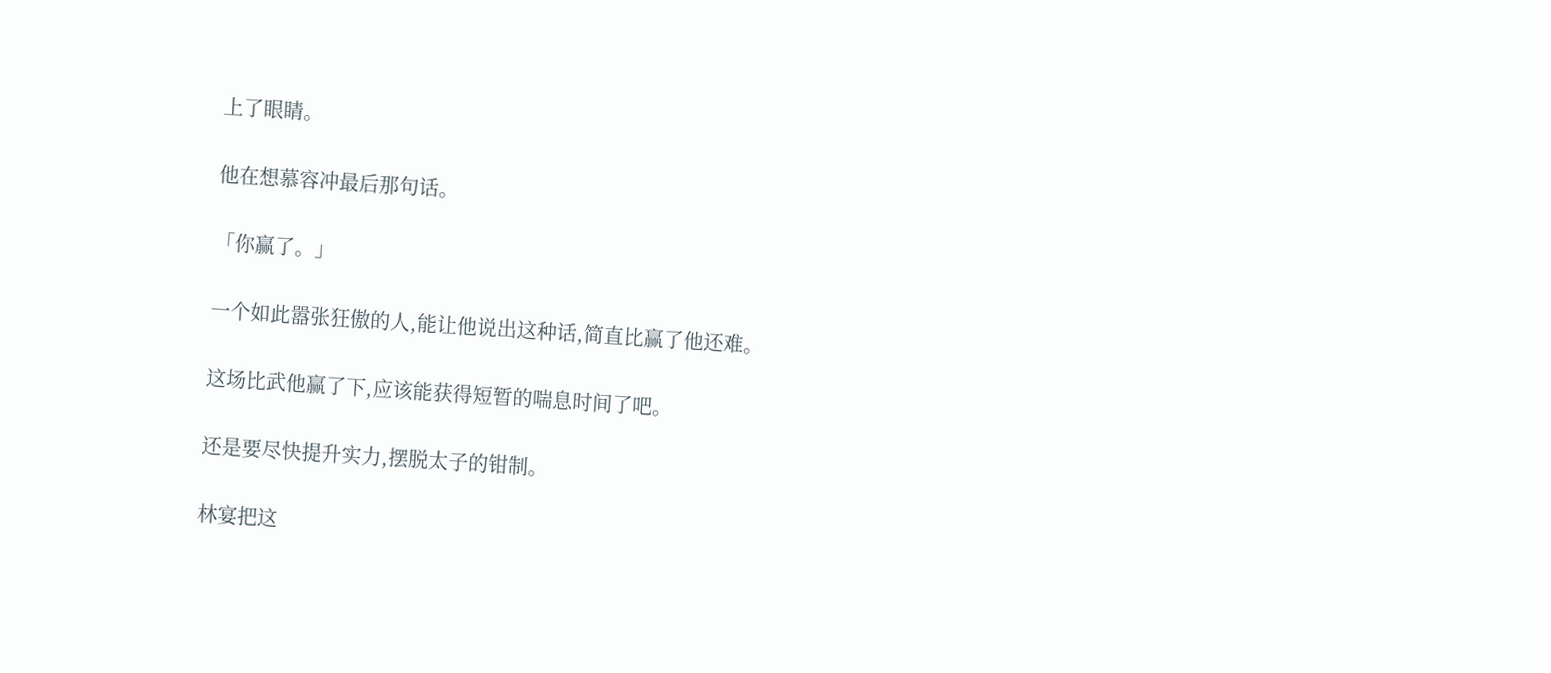上了眼睛。

他在想慕容冲最后那句话。

「你赢了。」

一个如此嚣张狂傲的人,能让他说出这种话,简直比赢了他还难。

这场比武他赢了下,应该能获得短暂的喘息时间了吧。

还是要尽快提升实力,摆脱太子的钳制。

林宴把这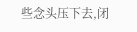些念头压下去,闭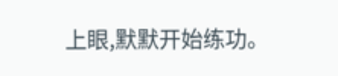上眼,默默开始练功。